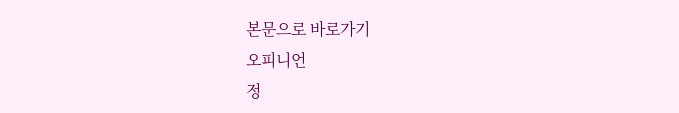본문으로 바로가기
오피니언
정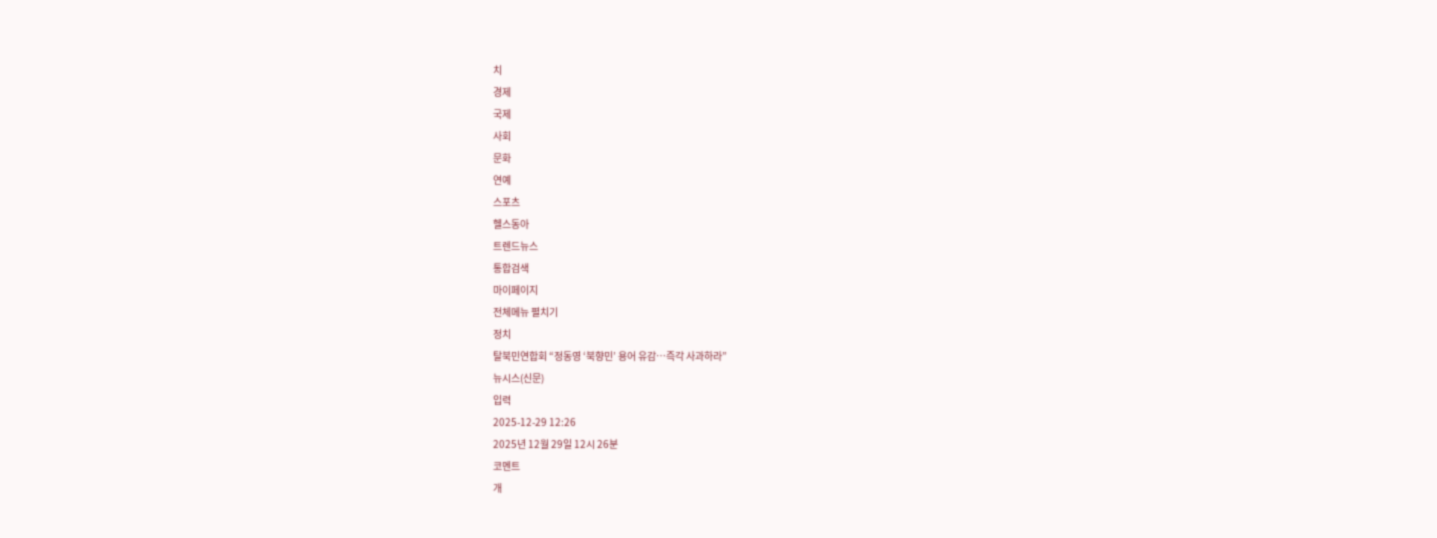치
경제
국제
사회
문화
연예
스포츠
헬스동아
트렌드뉴스
통합검색
마이페이지
전체메뉴 펼치기
정치
탈북민연합회 “정동영 ‘북향민’ 용어 유감…즉각 사과하라”
뉴시스(신문)
입력
2025-12-29 12:26
2025년 12월 29일 12시 26분
코멘트
개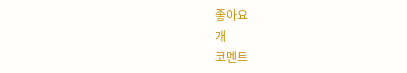좋아요
개
코멘트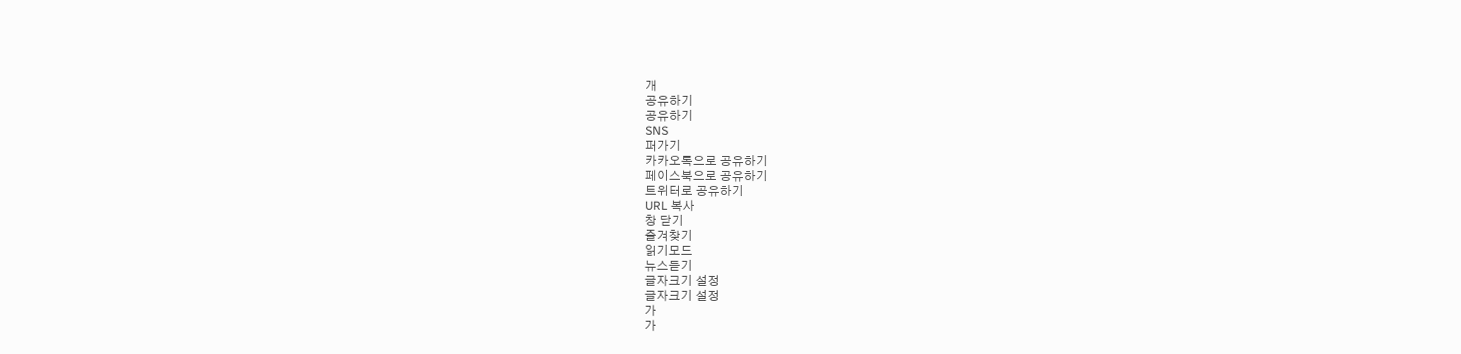개
공유하기
공유하기
SNS
퍼가기
카카오톡으로 공유하기
페이스북으로 공유하기
트위터로 공유하기
URL 복사
창 닫기
즐겨찾기
읽기모드
뉴스듣기
글자크기 설정
글자크기 설정
가
가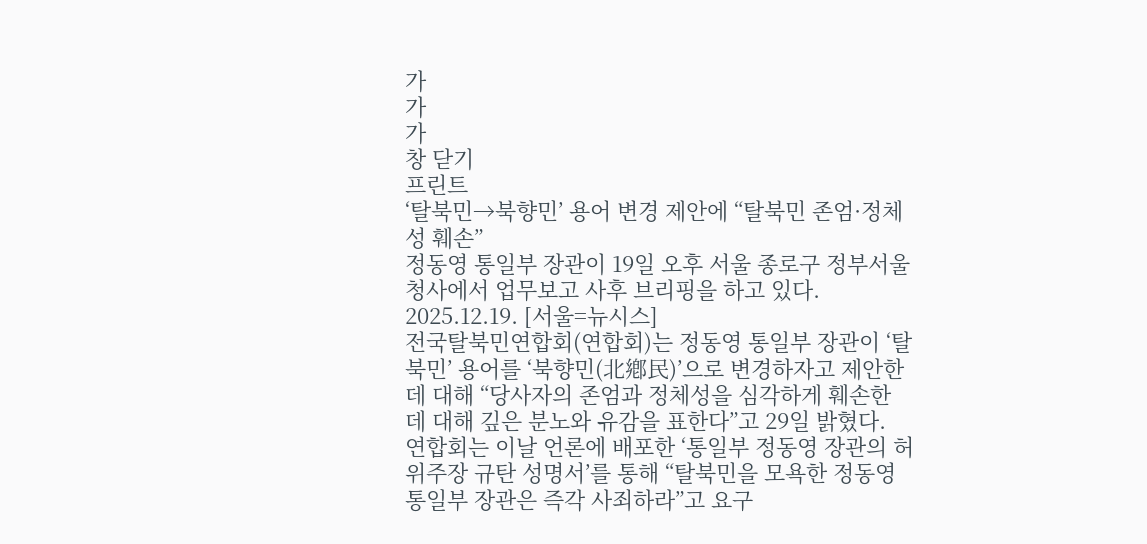가
가
가
창 닫기
프린트
‘탈북민→북향민’ 용어 변경 제안에 “탈북민 존엄·정체성 훼손”
정동영 통일부 장관이 19일 오후 서울 종로구 정부서울청사에서 업무보고 사후 브리핑을 하고 있다. 2025.12.19. [서울=뉴시스]
전국탈북민연합회(연합회)는 정동영 통일부 장관이 ‘탈북민’ 용어를 ‘북향민(北鄕民)’으로 변경하자고 제안한 데 대해 “당사자의 존엄과 정체성을 심각하게 훼손한 데 대해 깊은 분노와 유감을 표한다”고 29일 밝혔다.
연합회는 이날 언론에 배포한 ‘통일부 정동영 장관의 허위주장 규탄 성명서’를 통해 “탈북민을 모욕한 정동영 통일부 장관은 즉각 사죄하라”고 요구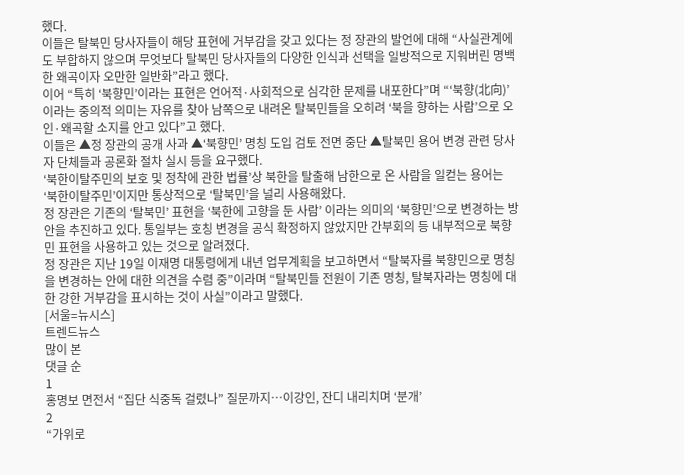했다.
이들은 탈북민 당사자들이 해당 표현에 거부감을 갖고 있다는 정 장관의 발언에 대해 “사실관계에도 부합하지 않으며 무엇보다 탈북민 당사자들의 다양한 인식과 선택을 일방적으로 지워버린 명백한 왜곡이자 오만한 일반화”라고 했다.
이어 “특히 ‘북향민’이라는 표현은 언어적·사회적으로 심각한 문제를 내포한다”며 “‘북향(北向)’이라는 중의적 의미는 자유를 찾아 남쪽으로 내려온 탈북민들을 오히려 ‘북을 향하는 사람’으로 오인·왜곡할 소지를 안고 있다”고 했다.
이들은 ▲정 장관의 공개 사과 ▲‘북향민’ 명칭 도입 검토 전면 중단 ▲탈북민 용어 변경 관련 당사자 단체들과 공론화 절차 실시 등을 요구했다.
‘북한이탈주민의 보호 및 정착에 관한 법률’상 북한을 탈출해 남한으로 온 사람을 일컫는 용어는 ‘북한이탈주민’이지만 통상적으로 ‘탈북민’을 널리 사용해왔다.
정 장관은 기존의 ‘탈북민’ 표현을 ‘북한에 고향을 둔 사람’ 이라는 의미의 ‘북향민’으로 변경하는 방안을 추진하고 있다. 통일부는 호칭 변경을 공식 확정하지 않았지만 간부회의 등 내부적으로 북향민 표현을 사용하고 있는 것으로 알려졌다.
정 장관은 지난 19일 이재명 대통령에게 내년 업무계획을 보고하면서 “탈북자를 북향민으로 명칭을 변경하는 안에 대한 의견을 수렴 중”이라며 “탈북민들 전원이 기존 명칭, 탈북자라는 명칭에 대한 강한 거부감을 표시하는 것이 사실”이라고 말했다.
[서울=뉴시스]
트렌드뉴스
많이 본
댓글 순
1
홍명보 면전서 “집단 식중독 걸렸나” 질문까지…이강인, 잔디 내리치며 ‘분개’
2
“가위로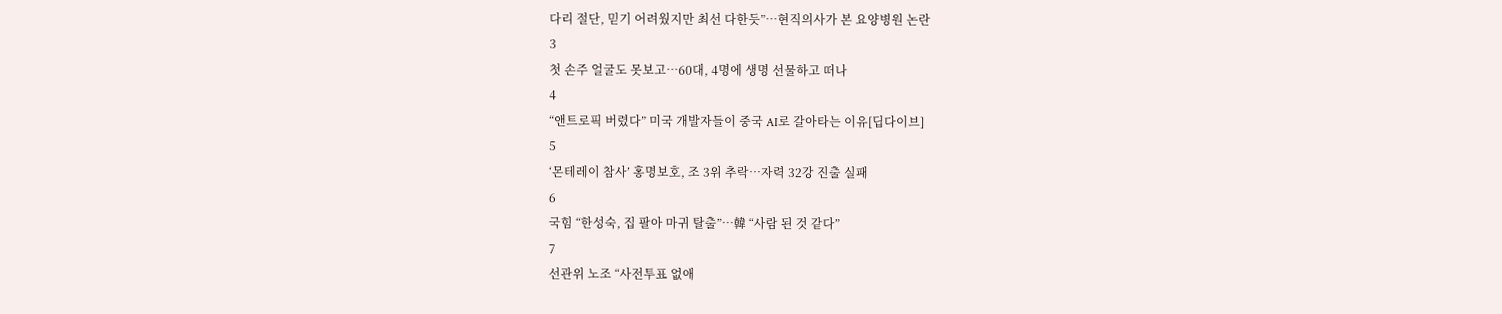다리 절단, 믿기 어려웠지만 최선 다한듯”…현직의사가 본 요양병원 논란
3
첫 손주 얼굴도 못보고…60대, 4명에 생명 선물하고 떠나
4
“앤트로픽 버렸다” 미국 개발자들이 중국 AI로 갈아타는 이유[딥다이브]
5
‘몬테레이 참사’ 홍명보호, 조 3위 추락…자력 32강 진출 실패
6
국힘 “한성숙, 집 팔아 마귀 탈출”…韓 “사람 된 것 같다”
7
선관위 노조 “사전투표 없애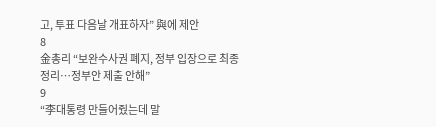고, 투표 다음날 개표하자” 與에 제안
8
金총리 “보완수사권 폐지, 정부 입장으로 최종정리…정부안 제출 안해”
9
“李대통령 만들어줬는데 말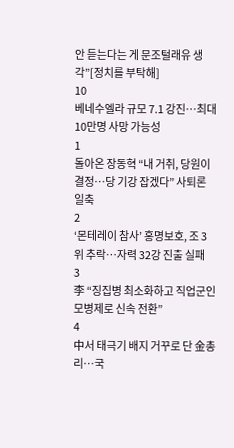안 듣는다는 게 문조털래유 생각”[정치를 부탁해]
10
베네수엘라 규모 7.1 강진…최대 10만명 사망 가능성
1
돌아온 장동혁 “내 거취, 당원이 결정…당 기강 잡겠다” 사퇴론 일축
2
‘몬테레이 참사’ 홍명보호, 조 3위 추락…자력 32강 진출 실패
3
李 “징집병 최소화하고 직업군인 모병제로 신속 전환”
4
中서 태극기 배지 거꾸로 단 金총리…국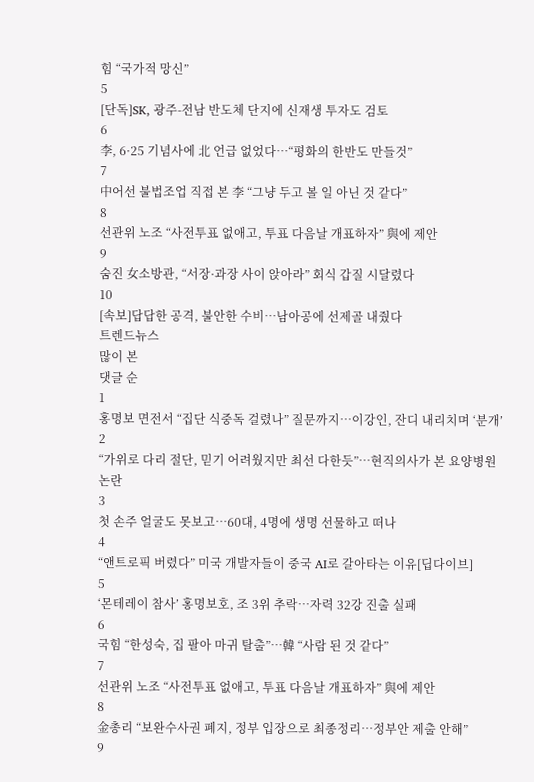힘 “국가적 망신”
5
[단독]SK, 광주-전남 반도체 단지에 신재생 투자도 검토
6
李, 6·25 기념사에 北 언급 없었다…“평화의 한반도 만들것”
7
中어선 불법조업 직접 본 李 “그냥 두고 볼 일 아닌 것 같다”
8
선관위 노조 “사전투표 없애고, 투표 다음날 개표하자” 與에 제안
9
숨진 女소방관, “서장·과장 사이 앉아라” 회식 갑질 시달렸다
10
[속보]답답한 공격, 불안한 수비…남아공에 선제골 내줬다
트렌드뉴스
많이 본
댓글 순
1
홍명보 면전서 “집단 식중독 걸렸나” 질문까지…이강인, 잔디 내리치며 ‘분개’
2
“가위로 다리 절단, 믿기 어려웠지만 최선 다한듯”…현직의사가 본 요양병원 논란
3
첫 손주 얼굴도 못보고…60대, 4명에 생명 선물하고 떠나
4
“앤트로픽 버렸다” 미국 개발자들이 중국 AI로 갈아타는 이유[딥다이브]
5
‘몬테레이 참사’ 홍명보호, 조 3위 추락…자력 32강 진출 실패
6
국힘 “한성숙, 집 팔아 마귀 탈출”…韓 “사람 된 것 같다”
7
선관위 노조 “사전투표 없애고, 투표 다음날 개표하자” 與에 제안
8
金총리 “보완수사권 폐지, 정부 입장으로 최종정리…정부안 제출 안해”
9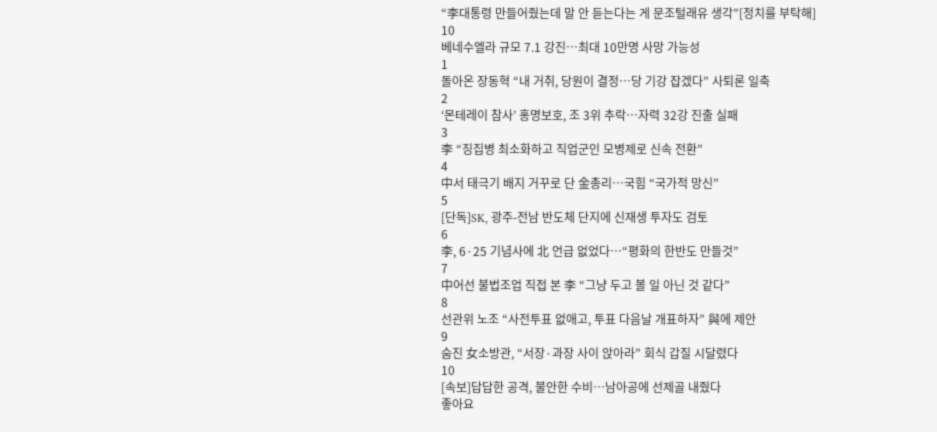“李대통령 만들어줬는데 말 안 듣는다는 게 문조털래유 생각”[정치를 부탁해]
10
베네수엘라 규모 7.1 강진…최대 10만명 사망 가능성
1
돌아온 장동혁 “내 거취, 당원이 결정…당 기강 잡겠다” 사퇴론 일축
2
‘몬테레이 참사’ 홍명보호, 조 3위 추락…자력 32강 진출 실패
3
李 “징집병 최소화하고 직업군인 모병제로 신속 전환”
4
中서 태극기 배지 거꾸로 단 金총리…국힘 “국가적 망신”
5
[단독]SK, 광주-전남 반도체 단지에 신재생 투자도 검토
6
李, 6·25 기념사에 北 언급 없었다…“평화의 한반도 만들것”
7
中어선 불법조업 직접 본 李 “그냥 두고 볼 일 아닌 것 같다”
8
선관위 노조 “사전투표 없애고, 투표 다음날 개표하자” 與에 제안
9
숨진 女소방관, “서장·과장 사이 앉아라” 회식 갑질 시달렸다
10
[속보]답답한 공격, 불안한 수비…남아공에 선제골 내줬다
좋아요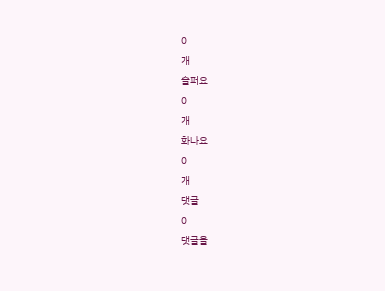0
개
슬퍼요
0
개
화나요
0
개
댓글
0
댓글을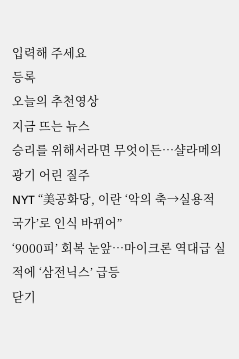입력해 주세요
등록
오늘의 추천영상
지금 뜨는 뉴스
승리를 위해서라면 무엇이든…샬라메의 광기 어린 질주
NYT “美공화당, 이란 ‘악의 축→실용적 국가’로 인식 바뀌어”
‘9000피’ 회복 눈앞…마이크론 역대급 실적에 ‘삼전닉스’ 급등
닫기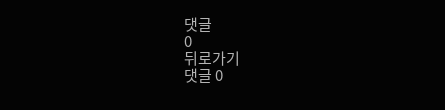댓글
0
뒤로가기
댓글 0